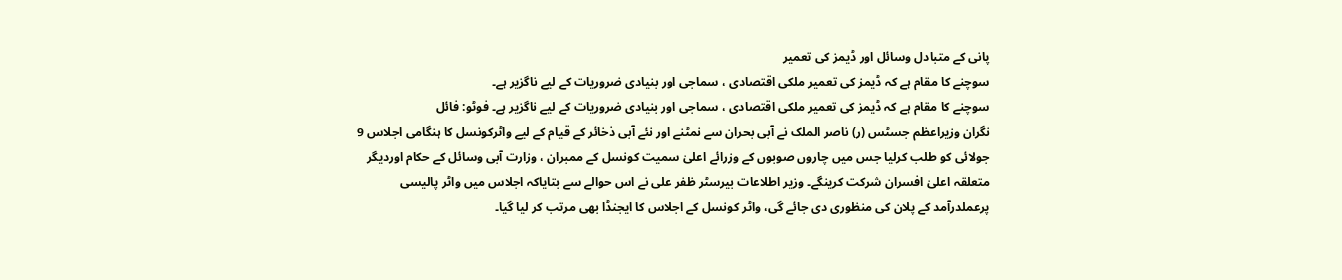پانی کے متبادل وسائل اور ڈیمز کی تعمیر
سوچنے کا مقام ہے کہ ڈیمز کی تعمیر ملکی اقتصادی ، سماجی اور بنیادی ضروریات کے لیے ناگزیر ہے۔
سوچنے کا مقام ہے کہ ڈیمز کی تعمیر ملکی اقتصادی ، سماجی اور بنیادی ضروریات کے لیے ناگزیر ہے۔ فوٹو: فائل
نگران وزیراعظم جسٹس (ر) ناصر الملک نے آبی بحران سے نمٹنے اور نئے آبی ذخائر کے قیام کے لیے واٹرکونسل کا ہنگامی اجلاس 9 جولائی کو طلب کرلیا جس میں چاروں صوبوں کے وزرائے اعلیٰ سمیت کونسل کے ممبران ، وزارت آبی وسائل کے حکام اوردیگر متعلقہ اعلیٰ افسران شرکت کرینگے۔ وزیر اطلاعات بیرسٹر ظفر علی نے اس حوالے سے بتایاکہ اجلاس میں واٹر پالیسی پرعملدرآمد کے پلان کی منظوری دی جائے گی، واٹر کونسل کے اجلاس کا ایجنڈا بھی مرتب کر لیا گیا۔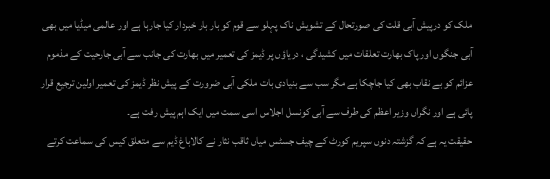ملک کو درپیش آبی قلت کی صورتحال کے تشویش ناک پہلو سے قوم کو بار بار خبردار کیا جارہا ہے اور عالمی میڈیا میں بھی آبی جنگوں اور پاک بھارت تعلقات میں کشیدگی ، دریاؤں پر ڈیمز کی تعمیر میں بھارت کی جانب سے آبی جارحیت کے مذموم عزائم کو بے نقاب بھی کیا جاچکا ہے مگر سب سے بنیادی بات ملکی آبی ضرورت کے پیش نظر ڈیمز کی تعمیر اولین ترجیع قرار پائی ہے اور نگراں وزیر اعظم کی طرف سے آبی کونسل اجلاس اسی سمت میں ایک اہم پیش رفت ہے۔
حقیقت یہ ہے کہ گزشتہ دنوں سپریم کورٹ کے چیف جسٹس میاں ثاقب نثار نے کالاباغ ڈیم سے متعلق کیس کی سماعت کرتے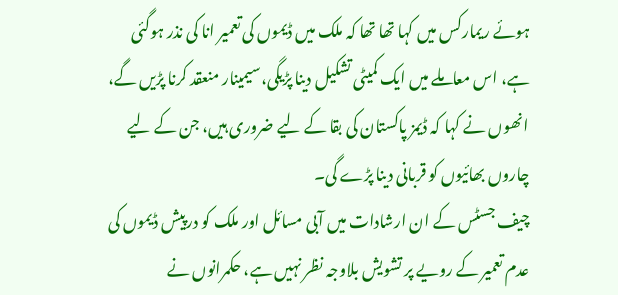ہوئے ریمارکس میں کہا تھا تھا کہ ملک میں ڈیموں کی تعمیر انا کی نذر ہوگئی ہے، اس معاملے میں ایک کمیٹی تشکیل دینا پڑیگی،سیمینار منعقد کرنا پڑیں گے، انھوں نے کہا کہ ڈیمز پاکستان کی بقا کے لیے ضروری ہیں، جن کے لیے چاروں بھائیوں کو قربانی دینا پڑے گی۔
چیف جسٹس کے ان ارشادات میں آبی مسائل اور ملک کو درپیش ڈیموں کی عدم تعمیر کے رویے پر تشویش بلاوجہ نظر نہیں ہے، حکمرانوں نے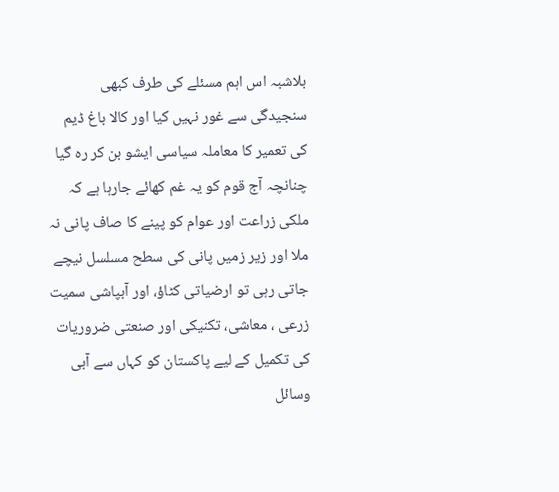بلاشبہ اس اہم مسئلے کی طرف کبھی سنجیدگی سے غور نہیں کیا اور کالا باغ ڈیم کی تعمیر کا معاملہ سیاسی ایشو بن کر رہ گیا چنانچہ آج قوم کو یہ غم کھائے جارہا ہے کہ ملکی زراعت اور عوام کو پینے کا صاف پانی نہ ملا اور زیر زمیں پانی کی سطح مسلسل نیچے جاتی رہی تو ارضیاتی کٹاؤ، اور آبپاشی سمیت زرعی ، معاشی، تکنیکی اور صنعتی ضروریات کی تکمیل کے لیے پاکستان کو کہاں سے آبی وسائل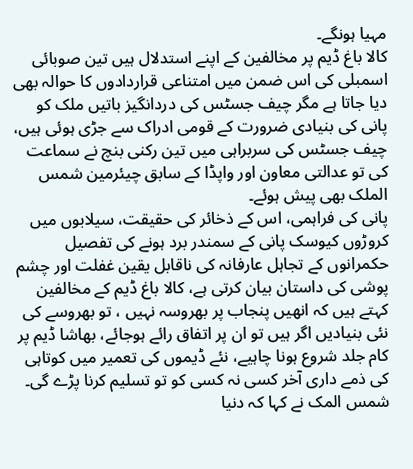مہیا ہونگے۔
کالا باغ ڈیم پر مخالفین کے اپنے استدلال ہیں تین صوبائی اسمبلی کی اس ضمن میں امتناعی قراردادوں کا حوالہ بھی دیا جاتا ہے مگر چیف جسٹس کی دردانگیز باتیں ملک کو پانی کی بنیادی ضرورت کے قومی ادراک سے جڑی ہوئی ہیں، چیف جسٹس کی سربراہی میں تین رکنی بنچ نے سماعت کی تو عدالتی معاون اور واپڈا کے سابق چیئرمین شمس الملک بھی پیش ہوئے۔
پانی کی فراہمی، اس کے ذخائر کی حقیقت، سیلابوں میں کروڑوں کیوسک پانی کے سمندر برد ہونے کی تفصیل حکمرانوں کے تجاہل عارفانہ کی ناقابل یقین غفلت اور چشم پوشی کی داستان بیان کرتی ہے، کالا باغ ڈیم کے مخالفین کہتے ہیں کہ انھیں پنجاب پر بھروسہ نہیں ، تو بھروسے کی نئی بنیادیں اگر ہیں تو ان پر اتفاق رائے ہوجائے، بھاشا ڈیم پر کام جلد شروع ہونا چاہیے، نئے ڈیموں کی تعمیر میں کوتاہی کی ذمے داری آخر کسی نہ کسی کو تو تسلیم کرنا پڑے گی۔
شمس المک نے کہا کہ دنیا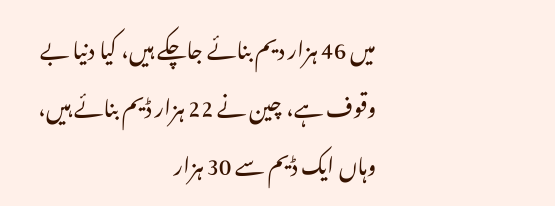میں 46 ہزار دیم بنائے جاچکے ہیں، کیا دنیا بے وقوف ہے، چین نے 22 ہزار ڈیم بنائے ہیں، وہاں ایک ڈیم سے 30 ہزار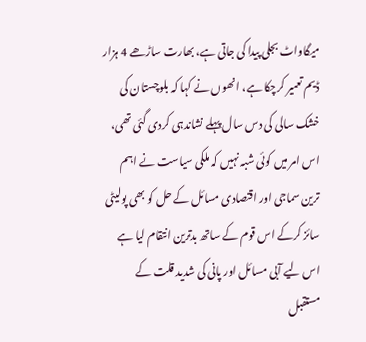میگاواٹ بجلی پیدا کی جاتی ہے، بھارت ساڑھے 4 ہزار ڈیم تعمیر کرچکا ہے، انھوں نے کہا کہ بلوچستان کی خشک سالی کی دس سال پہلے نشاندہی کردی گئی تھی، اس امر میں کوئی شبہ نہیں کہ ملکی سیاست نے اہم ترین سماجی اور اقتصادی مسائل کے حل کو بھی پولیٹی سائز کرکے اس قوم کے ساتھ بدترین انتقام لیا ہے اس لیے آبی مسائل اور پانی کی شدید قلت کے مستقبل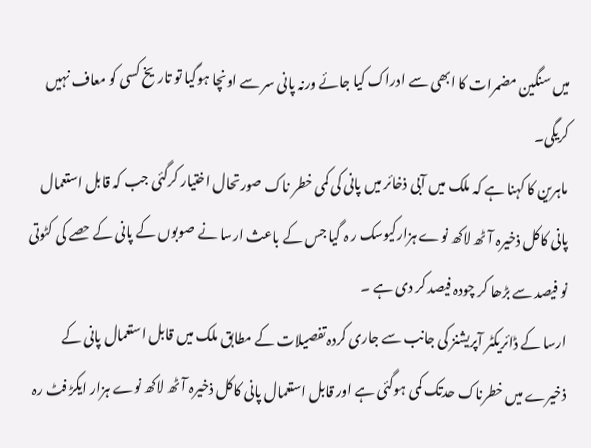میں سنگین مضمرات کا ابھی سے ادراک کیا جائے ورنہ پانی سر سے اونچا ہوگیا تو تاریخ کسی کو معاف نہیں کریگی۔
ماہرین کا کہنا ہے کہ ملک میں آبی ذخائر میں پانی کی کمی خطر ناک صورتحال اختیار کرگئی جب کہ قابل استعمال پانی کاکل ذخیرہ آٹھ لاکھ نوے ہزارکیوسک ر ہ گیا جس کے باعث ارسا نے صوبوں کے پانی کے حصے کی کٹوتی نو فیصد سے بڑھا کر چودہ فیصد کر دی ہے ۔
ارسا کے ڈائریکٹر آپریشنز کی جانب سے جاری کردہ تفصیلات کے مطابق ملک میں قابل استعمال پانی کے ذخیرے میں خطرناک حدتک کمی ہوگئی ہے اور قابل استعمال پانی کاکل ذخیرہ آٹھ لاکھ نوے ہزار ایکڑ فٹ رہ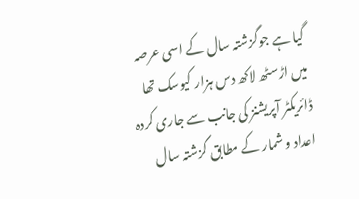گیا ہے جوگزشتہ سال کے اسی عرصہ میں اڑسٹھ لاکھ دس ہزار کیوسک تھا ڈائریکٹر آپریشنز کی جانب سے جاری کردہ اعداد و شمار کے مطابق گزشتہ سال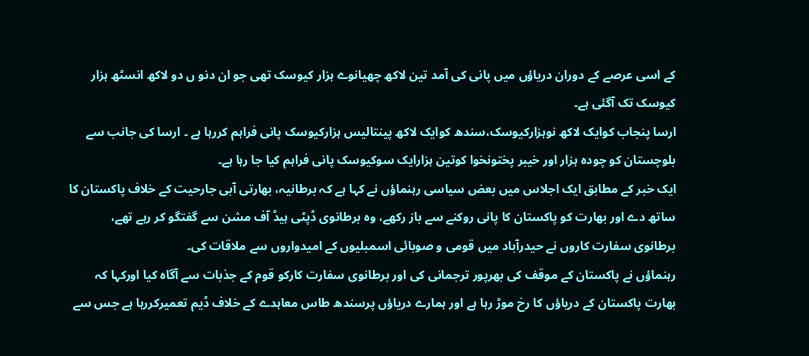کے اسی عرصے کے دوران دریاؤں میں پانی کی آمد تین لاکھ چھیانوے ہزار کیوسک تھی جو ان دنو ں دو لاکھ انسٹھ ہزار کیوسک تک آگئی ہے۔
ارسا پنجاب کوایک لاکھ نوہزارکیوسک،سندھ کوایک لاکھ پینتالیس ہزارکیوسک پانی فراہم کررہا ہے ۔ ارسا کی جانب سے بلوچستان کو چودہ ہزار اور خیبر پختونخوا کوتین ہزارایک سوکیوسک پانی فراہم کیا جا رہا ہے۔
ایک خبر کے مطابق ایک اجلاس میں بعض سیاسی رہنماؤں نے کہا ہے کہ برطانیہ، بھارتی آبی جارحیت کے خلاف پاکستان کا ساتھ دے اور بھارت کو پاکستان کا پانی روکنے سے باز رکھے، وہ برطانوی ڈپٹی ہیڈ آف مشن سے گفتگو کر رہے تھے، برطانوی سفارت کاروں نے حیدرآباد میں قومی و صوبائی اسمبلیوں کے امیدواروں سے ملاقات کی۔
رہنماؤں نے پاکستان کے موقف کی بھرپور ترجمانی کی اور برطانوی سفارت کارکو قوم کے جذبات سے آگاہ کیا اورکہا کہ بھارت پاکستان کے دریاؤں کا رخ موڑ رہا ہے اور ہمارے دریاؤں پرسندھ طاس معاہدے کے خلاف ڈیم تعمیرکررہا ہے جس سے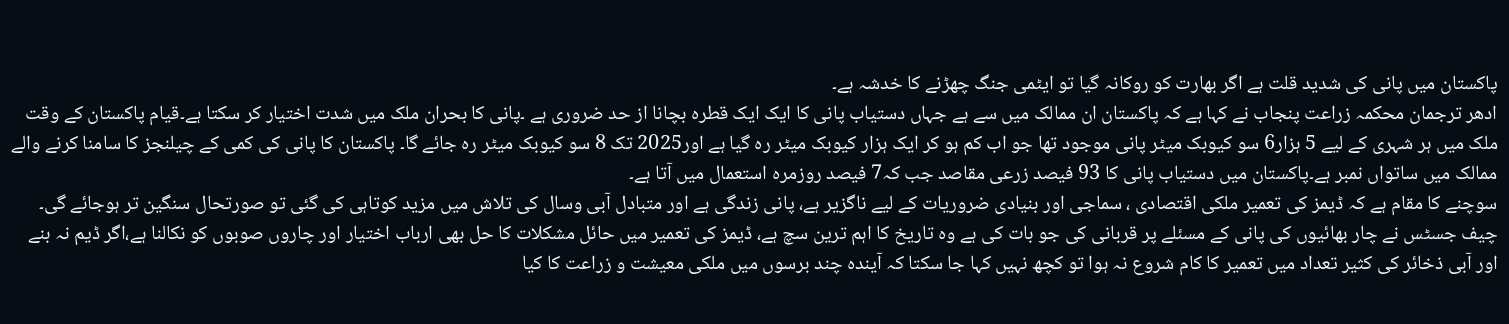پاکستان میں پانی کی شدید قلت ہے اگر بھارت کو روکانہ گیا تو ایٹمی جنگ چھڑنے کا خدشہ ہے۔
ادھر ترجمان محکمہ زراعت پنجاب نے کہا ہے کہ پاکستان ان ممالک میں سے ہے جہاں دستیاب پانی کا ایک ایک قطرہ بچانا از حد ضروری ہے ۔پانی کا بحران ملک میں شدت اختیار کر سکتا ہے۔قیام پاکستان کے وقت ملک میں ہر شہری کے لیے 5 ہزار6 سو کیوبک میٹر پانی موجود تھا جو اب کم ہو کر ایک ہزار کیوبک میٹر رہ گیا ہے اور2025 تک 8 سو کیوبک میٹر رہ جائے گا۔ پاکستان کا پانی کی کمی کے چیلنجز کا سامنا کرنے والے ممالک میں ساتواں نمبر ہے۔پاکستان میں دستیاب پانی کا 93 فیصد زرعی مقاصد جب کہ7 فیصد روزمرہ استعمال میں آتا ہے۔
سوچنے کا مقام ہے کہ ڈیمز کی تعمیر ملکی اقتصادی ، سماجی اور بنیادی ضروریات کے لیے ناگزیر ہے، پانی زندگی ہے اور متبادل آبی وسال کی تلاش میں مزید کوتاہی کی گئی تو صورتحال سنگین تر ہوجائے گی۔ چیف جسٹس نے چار بھائیوں کی پانی کے مسئلے پر قربانی کی جو بات کی ہے وہ تاریخ کا اہم ترین سچ ہے، ڈیمز کی تعمیر میں حائل مشکلات کا حل بھی ارباب اختیار اور چاروں صوبوں کو نکالنا ہے،اگر ڈیم نہ بنے اور آبی ذخائر کی کثیر تعداد میں تعمیر کا کام شروع نہ ہوا تو کچھ نہیں کہا جا سکتا کہ آیندہ چند برسوں میں ملکی معیشت و زراعت کا کیا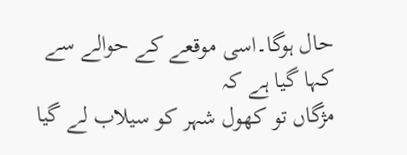حال ہوگا۔اسی موقعے کے حوالے سے کہا گیا ہے کہ
مژگاں تو کھول شہر کو سیلاب لے گیا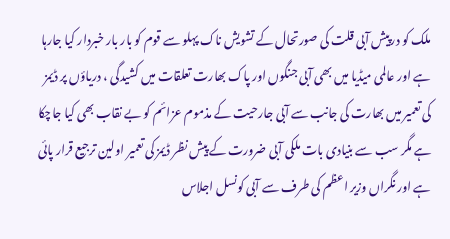ملک کو درپیش آبی قلت کی صورتحال کے تشویش ناک پہلو سے قوم کو بار بار خبردار کیا جارہا ہے اور عالمی میڈیا میں بھی آبی جنگوں اور پاک بھارت تعلقات میں کشیدگی ، دریاؤں پر ڈیمز کی تعمیر میں بھارت کی جانب سے آبی جارحیت کے مذموم عزائم کو بے نقاب بھی کیا جاچکا ہے مگر سب سے بنیادی بات ملکی آبی ضرورت کے پیش نظر ڈیمز کی تعمیر اولین ترجیع قرار پائی ہے اور نگراں وزیر اعظم کی طرف سے آبی کونسل اجلاس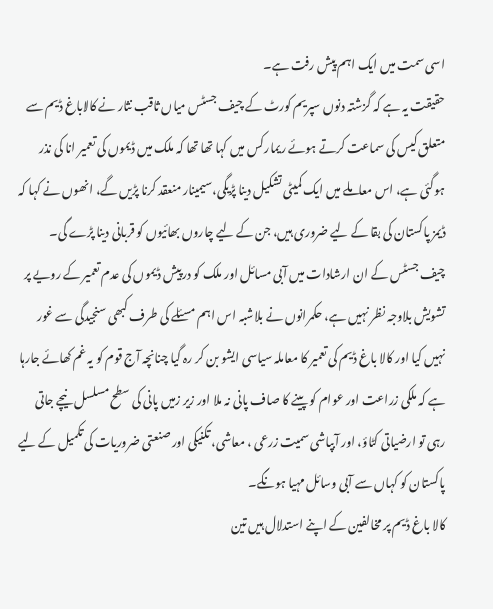اسی سمت میں ایک اہم پیش رفت ہے۔
حقیقت یہ ہے کہ گزشتہ دنوں سپریم کورٹ کے چیف جسٹس میاں ثاقب نثار نے کالاباغ ڈیم سے متعلق کیس کی سماعت کرتے ہوئے ریمارکس میں کہا تھا تھا کہ ملک میں ڈیموں کی تعمیر انا کی نذر ہوگئی ہے، اس معاملے میں ایک کمیٹی تشکیل دینا پڑیگی،سیمینار منعقد کرنا پڑیں گے، انھوں نے کہا کہ ڈیمز پاکستان کی بقا کے لیے ضروری ہیں، جن کے لیے چاروں بھائیوں کو قربانی دینا پڑے گی۔
چیف جسٹس کے ان ارشادات میں آبی مسائل اور ملک کو درپیش ڈیموں کی عدم تعمیر کے رویے پر تشویش بلاوجہ نظر نہیں ہے، حکمرانوں نے بلاشبہ اس اہم مسئلے کی طرف کبھی سنجیدگی سے غور نہیں کیا اور کالا باغ ڈیم کی تعمیر کا معاملہ سیاسی ایشو بن کر رہ گیا چنانچہ آج قوم کو یہ غم کھائے جارہا ہے کہ ملکی زراعت اور عوام کو پینے کا صاف پانی نہ ملا اور زیر زمیں پانی کی سطح مسلسل نیچے جاتی رہی تو ارضیاتی کٹاؤ، اور آبپاشی سمیت زرعی ، معاشی، تکنیکی اور صنعتی ضروریات کی تکمیل کے لیے پاکستان کو کہاں سے آبی وسائل مہیا ہونگے۔
کالا باغ ڈیم پر مخالفین کے اپنے استدلال ہیں تین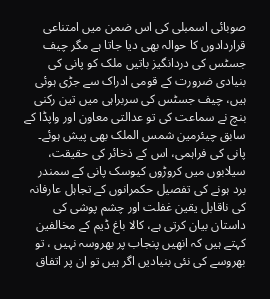صوبائی اسمبلی کی اس ضمن میں امتناعی قراردادوں کا حوالہ بھی دیا جاتا ہے مگر چیف جسٹس کی دردانگیز باتیں ملک کو پانی کی بنیادی ضرورت کے قومی ادراک سے جڑی ہوئی ہیں، چیف جسٹس کی سربراہی میں تین رکنی بنچ نے سماعت کی تو عدالتی معاون اور واپڈا کے سابق چیئرمین شمس الملک بھی پیش ہوئے۔
پانی کی فراہمی، اس کے ذخائر کی حقیقت، سیلابوں میں کروڑوں کیوسک پانی کے سمندر برد ہونے کی تفصیل حکمرانوں کے تجاہل عارفانہ کی ناقابل یقین غفلت اور چشم پوشی کی داستان بیان کرتی ہے، کالا باغ ڈیم کے مخالفین کہتے ہیں کہ انھیں پنجاب پر بھروسہ نہیں ، تو بھروسے کی نئی بنیادیں اگر ہیں تو ان پر اتفاق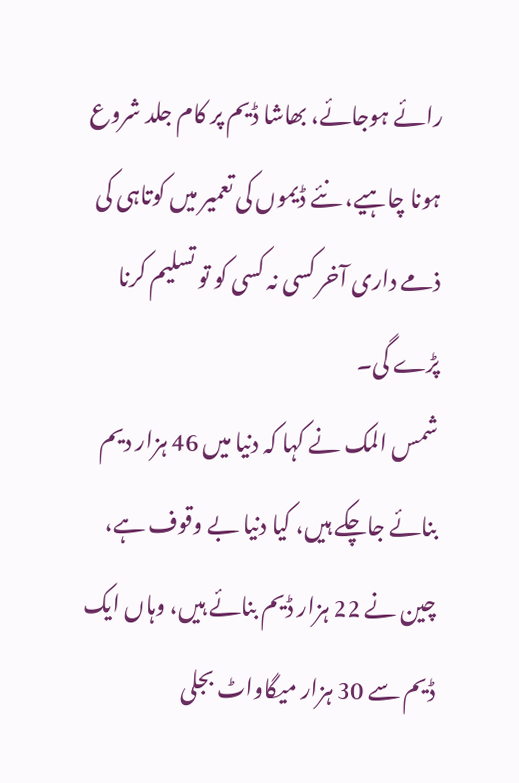رائے ہوجائے، بھاشا ڈیم پر کام جلد شروع ہونا چاہیے، نئے ڈیموں کی تعمیر میں کوتاہی کی ذمے داری آخر کسی نہ کسی کو تو تسلیم کرنا پڑے گی۔
شمس المک نے کہا کہ دنیا میں 46 ہزار دیم بنائے جاچکے ہیں، کیا دنیا بے وقوف ہے، چین نے 22 ہزار ڈیم بنائے ہیں، وہاں ایک ڈیم سے 30 ہزار میگاواٹ بجلی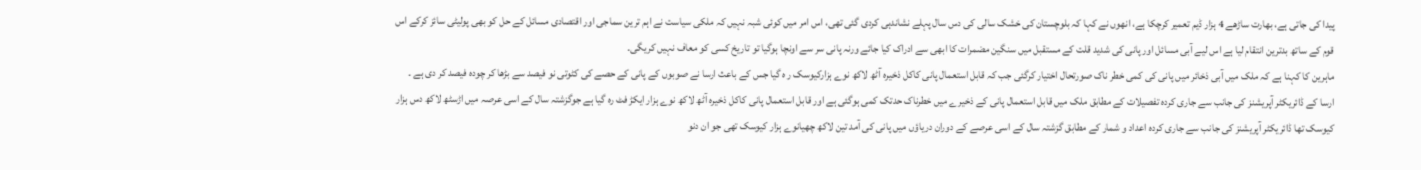پیدا کی جاتی ہے، بھارت ساڑھے 4 ہزار ڈیم تعمیر کرچکا ہے، انھوں نے کہا کہ بلوچستان کی خشک سالی کی دس سال پہلے نشاندہی کردی گئی تھی، اس امر میں کوئی شبہ نہیں کہ ملکی سیاست نے اہم ترین سماجی اور اقتصادی مسائل کے حل کو بھی پولیٹی سائز کرکے اس قوم کے ساتھ بدترین انتقام لیا ہے اس لیے آبی مسائل اور پانی کی شدید قلت کے مستقبل میں سنگین مضمرات کا ابھی سے ادراک کیا جائے ورنہ پانی سر سے اونچا ہوگیا تو تاریخ کسی کو معاف نہیں کریگی۔
ماہرین کا کہنا ہے کہ ملک میں آبی ذخائر میں پانی کی کمی خطر ناک صورتحال اختیار کرگئی جب کہ قابل استعمال پانی کاکل ذخیرہ آٹھ لاکھ نوے ہزارکیوسک ر ہ گیا جس کے باعث ارسا نے صوبوں کے پانی کے حصے کی کٹوتی نو فیصد سے بڑھا کر چودہ فیصد کر دی ہے ۔
ارسا کے ڈائریکٹر آپریشنز کی جانب سے جاری کردہ تفصیلات کے مطابق ملک میں قابل استعمال پانی کے ذخیرے میں خطرناک حدتک کمی ہوگئی ہے اور قابل استعمال پانی کاکل ذخیرہ آٹھ لاکھ نوے ہزار ایکڑ فٹ رہ گیا ہے جوگزشتہ سال کے اسی عرصہ میں اڑسٹھ لاکھ دس ہزار کیوسک تھا ڈائریکٹر آپریشنز کی جانب سے جاری کردہ اعداد و شمار کے مطابق گزشتہ سال کے اسی عرصے کے دوران دریاؤں میں پانی کی آمد تین لاکھ چھیانوے ہزار کیوسک تھی جو ان دنو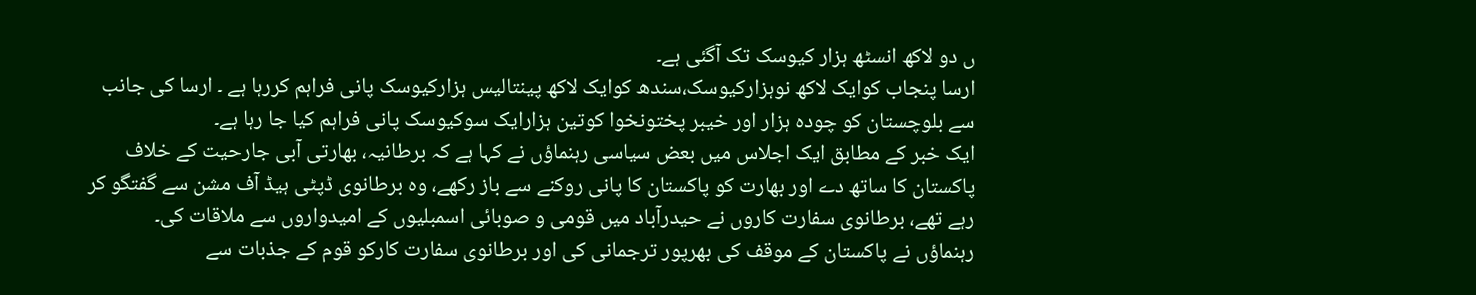ں دو لاکھ انسٹھ ہزار کیوسک تک آگئی ہے۔
ارسا پنجاب کوایک لاکھ نوہزارکیوسک،سندھ کوایک لاکھ پینتالیس ہزارکیوسک پانی فراہم کررہا ہے ۔ ارسا کی جانب سے بلوچستان کو چودہ ہزار اور خیبر پختونخوا کوتین ہزارایک سوکیوسک پانی فراہم کیا جا رہا ہے۔
ایک خبر کے مطابق ایک اجلاس میں بعض سیاسی رہنماؤں نے کہا ہے کہ برطانیہ، بھارتی آبی جارحیت کے خلاف پاکستان کا ساتھ دے اور بھارت کو پاکستان کا پانی روکنے سے باز رکھے، وہ برطانوی ڈپٹی ہیڈ آف مشن سے گفتگو کر رہے تھے، برطانوی سفارت کاروں نے حیدرآباد میں قومی و صوبائی اسمبلیوں کے امیدواروں سے ملاقات کی۔
رہنماؤں نے پاکستان کے موقف کی بھرپور ترجمانی کی اور برطانوی سفارت کارکو قوم کے جذبات سے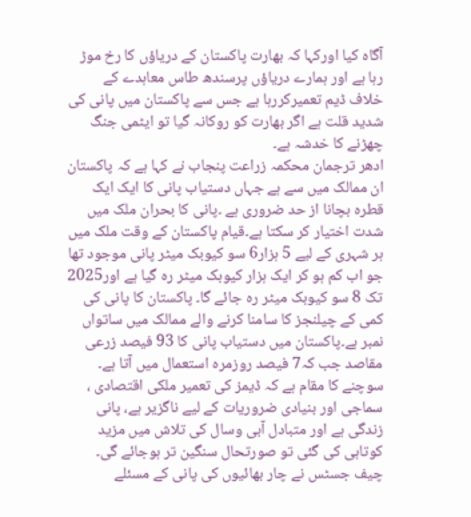آگاہ کیا اورکہا کہ بھارت پاکستان کے دریاؤں کا رخ موڑ رہا ہے اور ہمارے دریاؤں پرسندھ طاس معاہدے کے خلاف ڈیم تعمیرکررہا ہے جس سے پاکستان میں پانی کی شدید قلت ہے اگر بھارت کو روکانہ گیا تو ایٹمی جنگ چھڑنے کا خدشہ ہے۔
ادھر ترجمان محکمہ زراعت پنجاب نے کہا ہے کہ پاکستان ان ممالک میں سے ہے جہاں دستیاب پانی کا ایک ایک قطرہ بچانا از حد ضروری ہے ۔پانی کا بحران ملک میں شدت اختیار کر سکتا ہے۔قیام پاکستان کے وقت ملک میں ہر شہری کے لیے 5 ہزار6 سو کیوبک میٹر پانی موجود تھا جو اب کم ہو کر ایک ہزار کیوبک میٹر رہ گیا ہے اور2025 تک 8 سو کیوبک میٹر رہ جائے گا۔ پاکستان کا پانی کی کمی کے چیلنجز کا سامنا کرنے والے ممالک میں ساتواں نمبر ہے۔پاکستان میں دستیاب پانی کا 93 فیصد زرعی مقاصد جب کہ7 فیصد روزمرہ استعمال میں آتا ہے۔
سوچنے کا مقام ہے کہ ڈیمز کی تعمیر ملکی اقتصادی ، سماجی اور بنیادی ضروریات کے لیے ناگزیر ہے، پانی زندگی ہے اور متبادل آبی وسال کی تلاش میں مزید کوتاہی کی گئی تو صورتحال سنگین تر ہوجائے گی۔ چیف جسٹس نے چار بھائیوں کی پانی کے مسئلے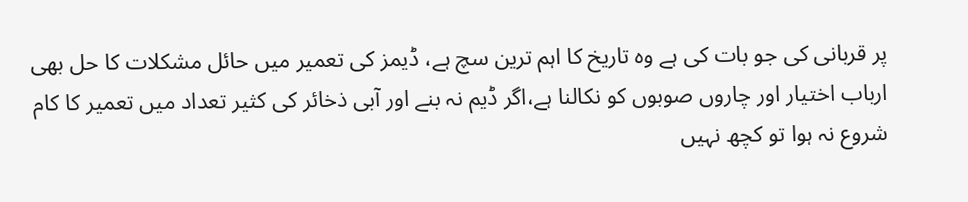پر قربانی کی جو بات کی ہے وہ تاریخ کا اہم ترین سچ ہے، ڈیمز کی تعمیر میں حائل مشکلات کا حل بھی ارباب اختیار اور چاروں صوبوں کو نکالنا ہے،اگر ڈیم نہ بنے اور آبی ذخائر کی کثیر تعداد میں تعمیر کا کام شروع نہ ہوا تو کچھ نہیں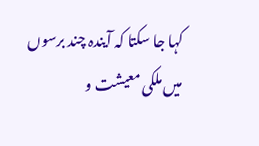کہا جا سکتا کہ آیندہ چند برسوں میں ملکی معیشت و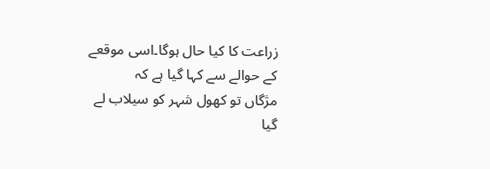زراعت کا کیا حال ہوگا۔اسی موقعے کے حوالے سے کہا گیا ہے کہ
مژگاں تو کھول شہر کو سیلاب لے گیا